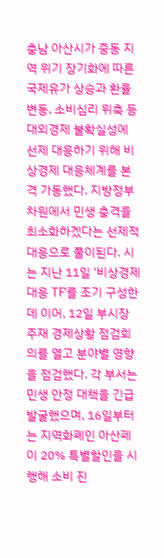충남 아산시가 중동 지역 위기 장기화에 따른 국제유가 상승과 환율 변동, 소비심리 위축 등 대외경제 불확실성에 선제 대응하기 위해 비상경제 대응체계를 본격 가동했다. 지방정부 차원에서 민생 충격을 최소화하겠다는 선제적 대응으로 풀이된다. 시는 지난 11일 ‘비상경제대응 TF’를 조기 구성한 데 이어, 12일 부시장 주재 경제상황 점검회의를 열고 분야별 영향을 점검했다. 각 부서는 민생 안정 대책을 긴급 발굴했으며, 16일부터는 지역화폐인 아산페이 20% 특별할인을 시행해 소비 진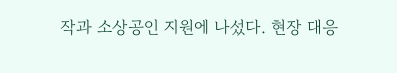작과 소상공인 지원에 나섰다. 현장 대응